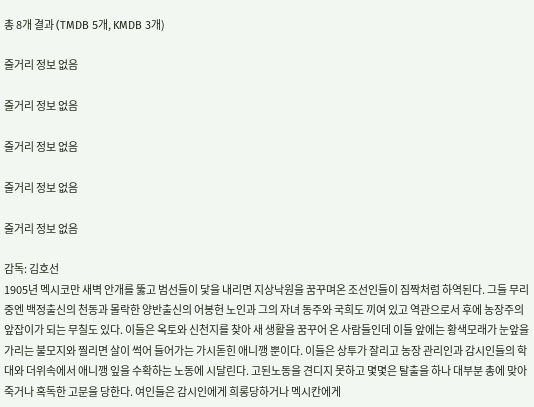총 8개 결과 (TMDB 5개, KMDB 3개)

줄거리 정보 없음

줄거리 정보 없음

줄거리 정보 없음

줄거리 정보 없음

줄거리 정보 없음

감독: 김호선
1905년 멕시코만 새벽 안개를 뚫고 범선들이 닻을 내리면 지상낙원을 꿈꾸며온 조선인들이 짐짝처럼 하역된다. 그들 무리 중엔 백정출신의 천동과 몰락한 양반출신의 어봉헌 노인과 그의 자녀 동주와 국희도 끼여 있고 역관으로서 후에 농장주의 앞잡이가 되는 무칠도 있다. 이들은 옥토와 신천지를 찾아 새 생활을 꿈꾸어 온 사람들인데 이들 앞에는 황색모래가 눈앞을 가리는 불모지와 찔리면 살이 썩어 들어가는 가시돋힌 애니깽 뿐이다. 이들은 상투가 잘리고 농장 관리인과 감시인들의 학대와 더위속에서 애니깽 잎을 수확하는 노동에 시달린다. 고된노동을 견디지 못하고 몇몇은 탈출을 하나 대부분 총에 맞아 죽거나 혹독한 고문을 당한다. 여인들은 감시인에게 희롱당하거나 멕시칸에게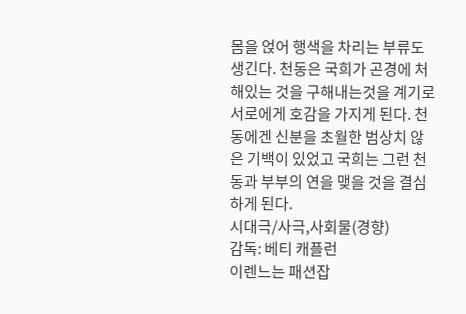몸을 얹어 행색을 차리는 부류도 생긴다. 천동은 국희가 곤경에 처해있는 것을 구해내는것을 계기로 서로에게 호감을 가지게 된다. 천동에겐 신분을 초월한 범상치 않은 기백이 있었고 국희는 그런 천동과 부부의 연을 맺을 것을 결심하게 된다.
시대극/사극,사회물(경향)
감독: 베티 캐플런
이렌느는 패션잡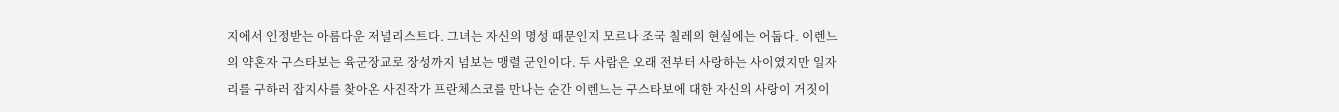지에서 인정받는 아름다운 저널리스트다. 그녀는 자신의 명성 때문인지 모르나 조국 칠레의 현실에는 어둡다. 이렌느의 약혼자 구스타보는 육군장교로 장성까지 넘보는 맹렬 군인이다. 두 사람은 오래 전부터 사랑하는 사이였지만 일자리를 구하러 잡지사를 찾아온 사진작가 프란체스코를 만나는 순간 이렌느는 구스타보에 대한 자신의 사랑이 거짓이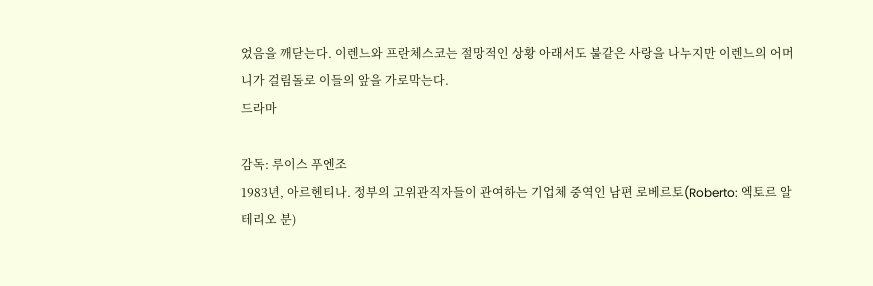었음을 깨닫는다. 이렌느와 프란체스코는 절망적인 상황 아래서도 불같은 사랑을 나누지만 이렌느의 어머니가 걸림돌로 이들의 앞을 가로막는다.
드라마

감독: 루이스 푸엔조
1983년, 아르헨티나. 정부의 고위관직자들이 관여하는 기업체 중역인 남편 로베르토(Roberto: 엑토르 알테리오 분)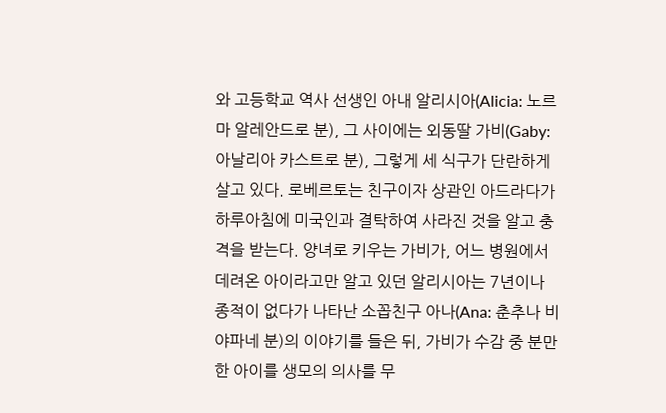와 고등학교 역사 선생인 아내 알리시아(Alicia: 노르마 알레안드로 분), 그 사이에는 외동딸 가비(Gaby: 아날리아 카스트로 분), 그렇게 세 식구가 단란하게 살고 있다. 로베르토는 친구이자 상관인 아드라다가 하루아침에 미국인과 결탁하여 사라진 것을 알고 충격을 받는다. 양녀로 키우는 가비가, 어느 병원에서 데려온 아이라고만 알고 있던 알리시아는 7년이나 종적이 없다가 나타난 소꼽친구 아나(Ana: 춘추나 비야파네 분)의 이야기를 들은 뒤, 가비가 수감 중 분만한 아이를 생모의 의사를 무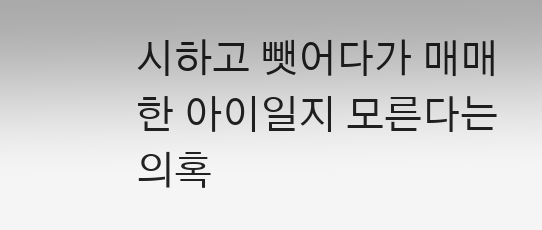시하고 뺏어다가 매매한 아이일지 모른다는 의혹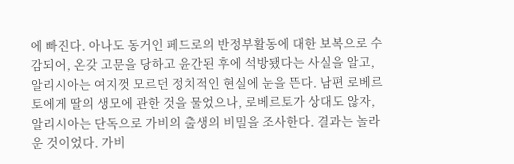에 빠진다. 아나도 동거인 페드로의 반정부활동에 대한 보복으로 수감되어, 온갖 고문을 당하고 윤간된 후에 석방됐다는 사실을 알고, 알리시아는 여지껏 모르던 정치적인 현실에 눈을 뜬다. 남편 로베르토에게 딸의 생모에 관한 것을 물었으나, 로베르토가 상대도 않자, 알리시아는 단독으로 가비의 출생의 비밀을 조사한다. 결과는 놀라운 것이었다. 가비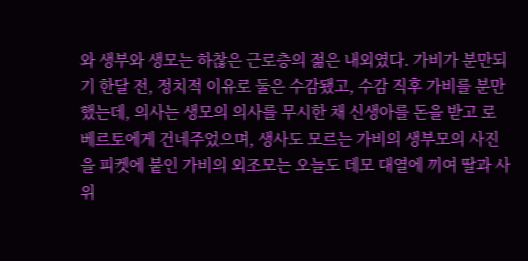와 생부와 생모는 하찮은 근로층의 젊은 내외였다. 가비가 분만되기 한달 전, 정치적 이유로 둘은 수감됐고, 수감 직후 가비를 분만했는데, 의사는 생모의 의사를 무시한 채 신생아를 돈을 받고 로베르토에게 건네주었으며, 생사도 모르는 가비의 생부모의 사진을 피켓에 붙인 가비의 외조모는 오늘도 데모 대열에 끼여 딸과 사위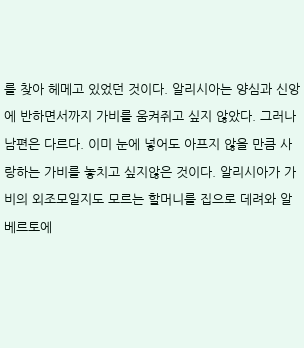를 찾아 헤메고 있었던 것이다. 알리시아는 양심과 신앙에 반하면서까지 가비를 움켜쥐고 싶지 않았다. 그러나 남편은 다르다. 이미 눈에 넣어도 아프지 않을 만큼 사랑하는 가비를 놓치고 싶지않은 것이다. 알리시아가 가비의 외조모일지도 모르는 할머니를 집으로 데려와 알베르토에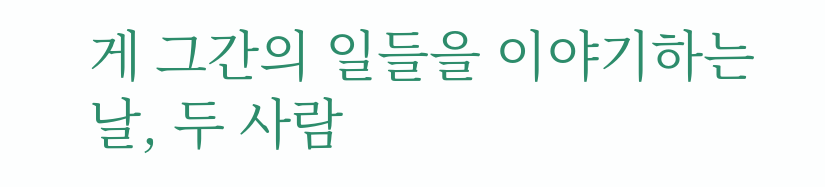게 그간의 일들을 이야기하는 날, 두 사람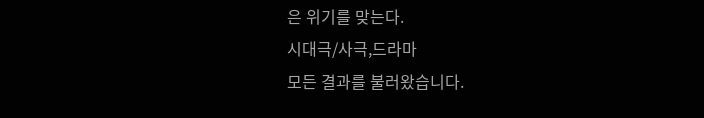은 위기를 맞는다.
시대극/사극,드라마
모든 결과를 불러왔습니다.